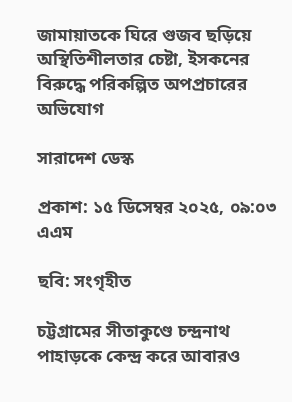জামায়াতকে ঘিরে গুজব ছড়িয়ে অস্থিতিশীলতার চেষ্টা, ইসকনের বিরুদ্ধে পরিকল্পিত অপপ্রচারের অভিযোগ

সারাদেশ ডেস্ক

প্রকাশ: ১৫ ডিসেম্বর ২০২৫, ০৯:০৩ এএম

ছবি: সংগৃহীত

চট্টগ্রামের সীতাকুণ্ডে চন্দ্রনাথ পাহাড়কে কেন্দ্র করে আবারও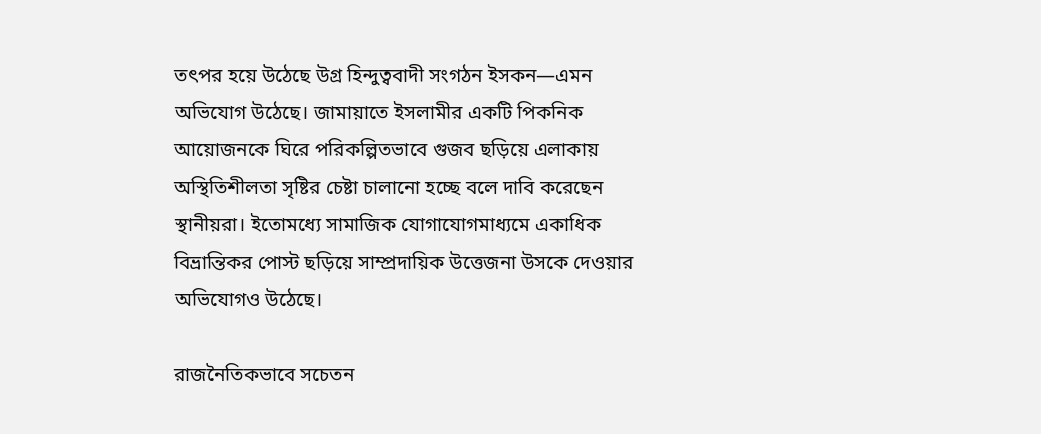তৎপর হয়ে উঠেছে উগ্র হিন্দুত্ববাদী সংগঠন ইসকন—এমন অভিযোগ উঠেছে। জামায়াতে ইসলামীর একটি পিকনিক আয়োজনকে ঘিরে পরিকল্পিতভাবে গুজব ছড়িয়ে এলাকায় অস্থিতিশীলতা সৃষ্টির চেষ্টা চালানো হচ্ছে বলে দাবি করেছেন স্থানীয়রা। ইতোমধ্যে সামাজিক যোগাযোগমাধ্যমে একাধিক বিভ্রান্তিকর পোস্ট ছড়িয়ে সাম্প্রদায়িক উত্তেজনা উসকে দেওয়ার অভিযোগও উঠেছে।

রাজনৈতিকভাবে সচেতন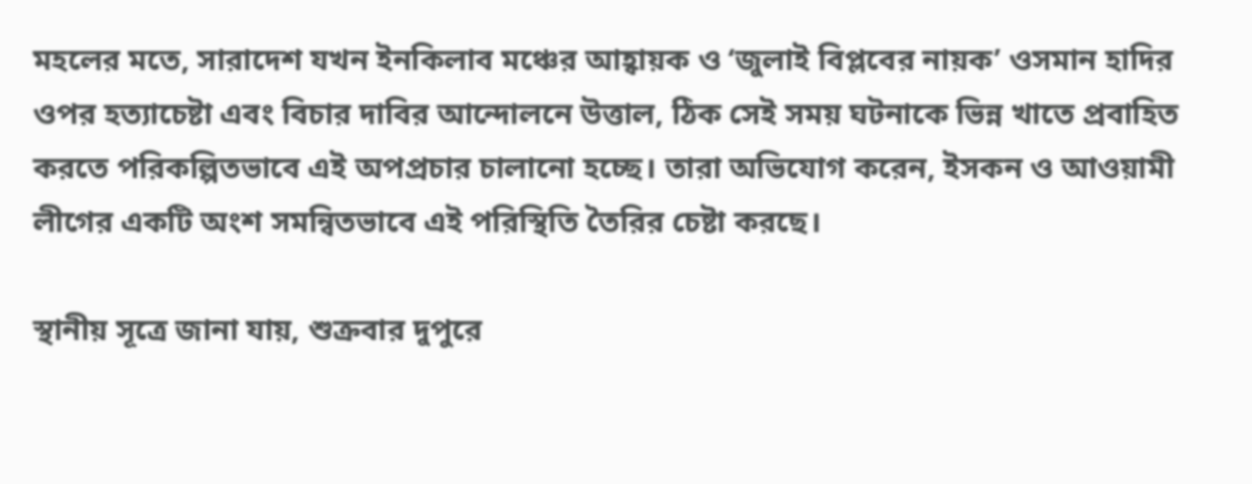মহলের মতে, সারাদেশ যখন ইনকিলাব মঞ্চের আহ্বায়ক ও ‘জুলাই বিপ্লবের নায়ক’ ওসমান হাদির ওপর হত্যাচেষ্টা এবং বিচার দাবির আন্দোলনে উত্তাল, ঠিক সেই সময় ঘটনাকে ভিন্ন খাতে প্রবাহিত করতে পরিকল্পিতভাবে এই অপপ্রচার চালানো হচ্ছে। তারা অভিযোগ করেন, ইসকন ও আওয়ামী লীগের একটি অংশ সমন্বিতভাবে এই পরিস্থিতি তৈরির চেষ্টা করছে।

স্থানীয় সূত্রে জানা যায়, শুক্রবার দুপুরে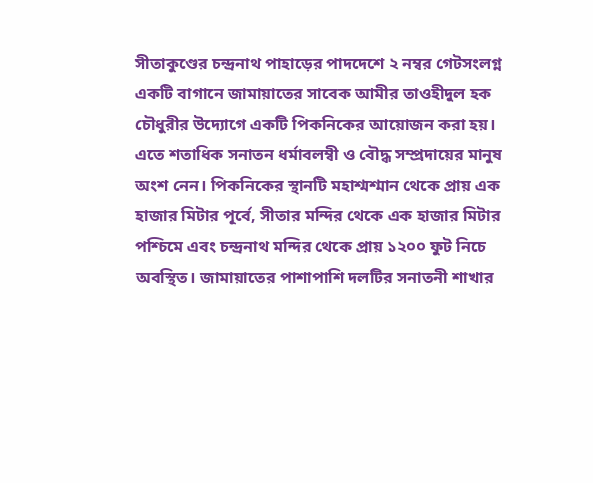সীতাকুণ্ডের চন্দ্রনাথ পাহাড়ের পাদদেশে ২ নম্বর গেটসংলগ্ন একটি বাগানে জামায়াতের সাবেক আমীর তাওহীদুল হক চৌধুরীর উদ্যোগে একটি পিকনিকের আয়োজন করা হয়। এতে শতাধিক সনাতন ধর্মাবলম্বী ও বৌদ্ধ সম্প্রদায়ের মানুষ অংশ নেন। পিকনিকের স্থানটি মহাশ্মশ্মান থেকে প্রায় এক হাজার মিটার পূর্বে, সীতার মন্দির থেকে এক হাজার মিটার পশ্চিমে এবং চন্দ্রনাথ মন্দির থেকে প্রায় ১২০০ ফুট নিচে অবস্থিত। জামায়াতের পাশাপাশি দলটির সনাতনী শাখার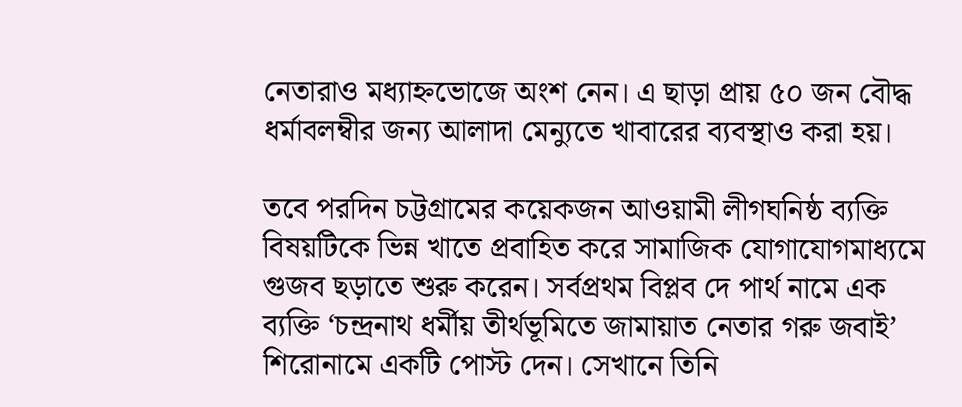নেতারাও মধ্যাহ্নভোজে অংশ নেন। এ ছাড়া প্রায় ৫০ জন বৌদ্ধ ধর্মাবলম্বীর জন্য আলাদা মেন্যুতে খাবারের ব্যবস্থাও করা হয়।

তবে পরদিন চট্টগ্রামের কয়েকজন আওয়ামী লীগঘনিষ্ঠ ব্যক্তি বিষয়টিকে ভিন্ন খাতে প্রবাহিত করে সামাজিক যোগাযোগমাধ্যমে গুজব ছড়াতে শুরু করেন। সর্বপ্রথম বিপ্লব দে পার্থ নামে এক ব্যক্তি ‘চন্দ্রনাথ ধর্মীয় তীর্থভূমিতে জামায়াত নেতার গরু জবাই’ শিরোনামে একটি পোস্ট দেন। সেখানে তিনি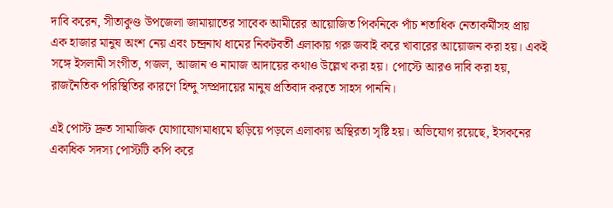দাবি করেন, সীতাকুণ্ড উপজেলা জামায়াতের সাবেক আমীরের আয়োজিত পিকনিকে পাঁচ শতাধিক নেতাকর্মীসহ প্রায় এক হাজার মানুষ অংশ নেয় এবং চন্দ্রনাথ ধামের নিকটবর্তী এলাকায় গরু জবাই করে খাবারের আয়োজন করা হয়। একই সঙ্গে ইসলামী সংগীত, গজল, আজান ও নামাজ আদায়ের কথাও উল্লেখ করা হয়। পোস্টে আরও দাবি করা হয়, রাজনৈতিক পরিস্থিতির কারণে হিন্দু সম্প্রদায়ের মানুষ প্রতিবাদ করতে সাহস পাননি।

এই পোস্ট দ্রুত সামাজিক যোগাযোগমাধ্যমে ছড়িয়ে পড়লে এলাকায় অস্থিরতা সৃষ্টি হয়। অভিযোগ রয়েছে, ইসকনের একাধিক সদস্য পোস্টটি কপি করে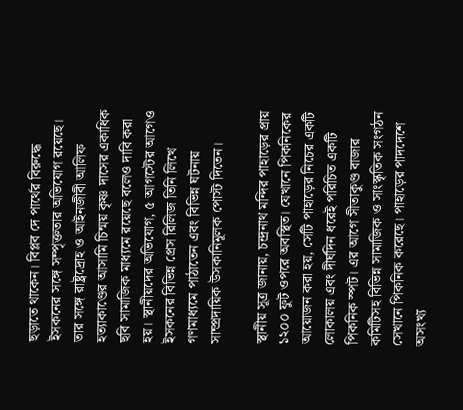ছড়াতে থাকেন। বিপ্লব দে পার্থের বিরুদ্ধে ইসকনের সঙ্গে সম্পৃক্ততার অভিযোগ রয়েছে। তার সঙ্গে রাষ্ট্রদ্রোহ ও আইনজীবী আলিফ হত্যাকাণ্ডের আসামি চিন্ময় কৃষ্ণ দাসের একাধিক ছবি সামাজিক মাধ্যমে রয়েছে বলেও দাবি করা হয়। স্থানীয়দের অভিযোগ, ৫ আগস্টের আগেও ইসকনের বিভিন্ন প্রেস রিলিজ তিনি লিখে গণমাধ্যমে পাঠাতেন এবং বিভিন্ন ঘটনায় সাম্প্রদায়িক উসকানিমূলক পোস্ট দিতেন।

স্থানীয় সূত্র জানায়, চন্দ্রনাথ মন্দির পাহাড়ের প্রায় ১২০০ ফুট ওপরে অবস্থিত। যেখানে পিকনিকের আয়োজন করা হয়, সেটি পাহাড়ের নিচের একটি লোকালয় এবং দীর্ঘদিন ধরেই পরিচিত একটি পিকনিক স্পট। এর আগে সীতাকুণ্ড বাজার কমিটিসহ বিভিন্ন সামাজিক ও সাংস্কৃতিক সংগঠন সেখানে পিকনিক করেছে। পাহাড়ের পাদদেশে অসংখ্য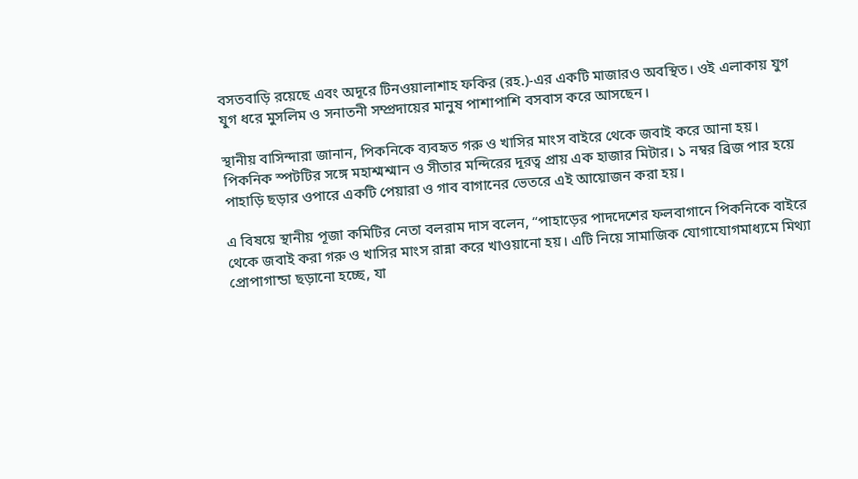বসতবাড়ি রয়েছে এবং অদূরে টিনওয়ালাশাহ ফকির (রহ.)-এর একটি মাজারও অবস্থিত। ওই এলাকায় যুগ যুগ ধরে মুসলিম ও সনাতনী সম্প্রদায়ের মানুষ পাশাপাশি বসবাস করে আসছেন।

স্থানীয় বাসিন্দারা জানান, পিকনিকে ব্যবহৃত গরু ও খাসির মাংস বাইরে থেকে জবাই করে আনা হয়। পিকনিক স্পটটির সঙ্গে মহাশ্মশ্মান ও সীতার মন্দিরের দূরত্ব প্রায় এক হাজার মিটার। ১ নম্বর ব্রিজ পার হয়ে পাহাড়ি ছড়ার ওপারে একটি পেয়ারা ও গাব বাগানের ভেতরে এই আয়োজন করা হয়।

এ বিষয়ে স্থানীয় পূজা কমিটির নেতা বলরাম দাস বলেন, “পাহাড়ের পাদদেশের ফলবাগানে পিকনিকে বাইরে থেকে জবাই করা গরু ও খাসির মাংস রান্না করে খাওয়ানো হয়। এটি নিয়ে সামাজিক যোগাযোগমাধ্যমে মিথ্যা প্রোপাগান্ডা ছড়ানো হচ্ছে, যা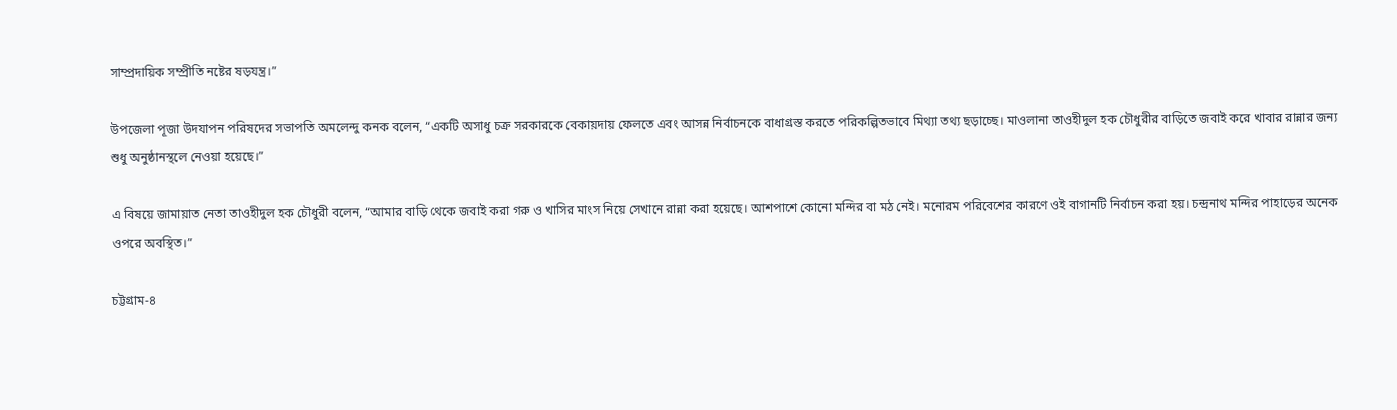সাম্প্রদায়িক সম্প্রীতি নষ্টের ষড়যন্ত্র।”

উপজেলা পূজা উদযাপন পরিষদের সভাপতি অমলেন্দু কনক বলেন, “একটি অসাধু চক্র সরকারকে বেকায়দায় ফেলতে এবং আসন্ন নির্বাচনকে বাধাগ্রস্ত করতে পরিকল্পিতভাবে মিথ্যা তথ্য ছড়াচ্ছে। মাওলানা তাওহীদুল হক চৌধুরীর বাড়িতে জবাই করে খাবার রান্নার জন্য শুধু অনুষ্ঠানস্থলে নেওয়া হয়েছে।”

এ বিষয়ে জামায়াত নেতা তাওহীদুল হক চৌধুরী বলেন, “আমার বাড়ি থেকে জবাই করা গরু ও খাসির মাংস নিয়ে সেখানে রান্না করা হয়েছে। আশপাশে কোনো মন্দির বা মঠ নেই। মনোরম পরিবেশের কারণে ওই বাগানটি নির্বাচন করা হয়। চন্দ্রনাথ মন্দির পাহাড়ের অনেক ওপরে অবস্থিত।”

চট্টগ্রাম-৪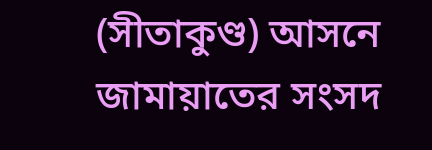(সীতাকুণ্ড) আসনে জামায়াতের সংসদ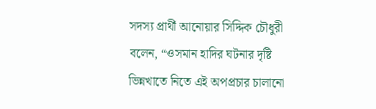সদস্য প্রার্থী আনোয়ার সিদ্দিক চৌধুরী বলেন, “ওসমান হাদির ঘটনার দৃষ্টি ভিন্নখাতে নিতে এই অপপ্রচার চালানো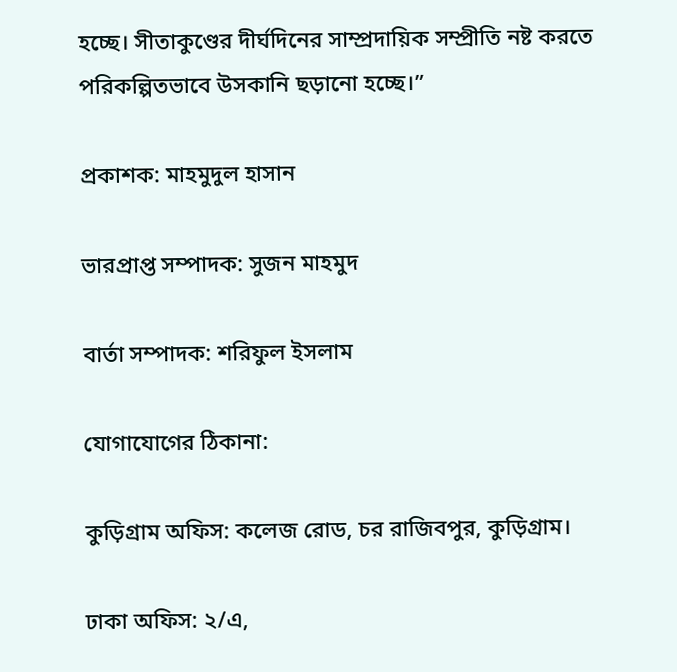হচ্ছে। সীতাকুণ্ডের দীর্ঘদিনের সাম্প্রদায়িক সম্প্রীতি নষ্ট করতে পরিকল্পিতভাবে উসকানি ছড়ানো হচ্ছে।”

প্রকাশক: মাহমুদুল হাসান

ভারপ্রাপ্ত সম্পাদক: সুজন মাহমুদ

বার্তা সম্পাদক: শরিফুল ইসলাম

যোগাযোগের ঠিকানা:

কুড়িগ্রাম অফিস: কলেজ রোড, চর রাজিবপুর, কুড়িগ্রাম।

ঢাকা অফিস: ২/এ,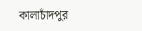কালাচাঁদপুর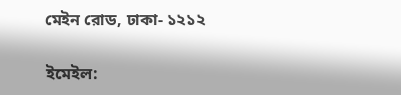মেইন রোড, ঢাকা- ১২১২

ইমেইল: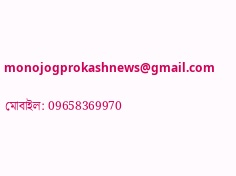monojogprokashnews@gmail.com

মোবাইল: 09658369970